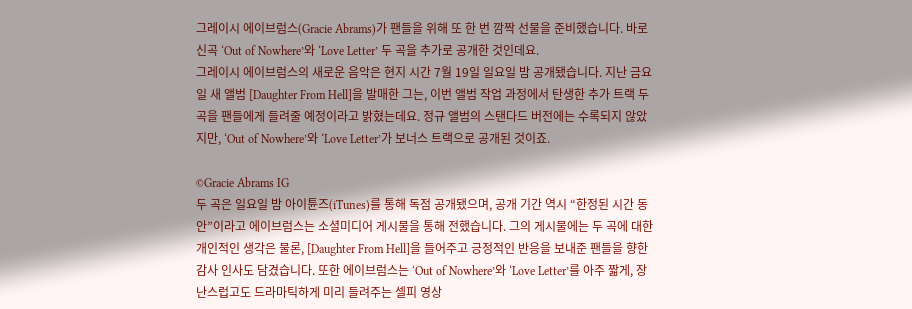그레이시 에이브럼스(Gracie Abrams)가 팬들을 위해 또 한 번 깜짝 선물을 준비했습니다. 바로 신곡 ‘Out of Nowhere’와 ‘Love Letter’ 두 곡을 추가로 공개한 것인데요.
그레이시 에이브럼스의 새로운 음악은 현지 시간 7월 19일 일요일 밤 공개됐습니다. 지난 금요일 새 앨범 [Daughter From Hell]을 발매한 그는, 이번 앨범 작업 과정에서 탄생한 추가 트랙 두 곡을 팬들에게 들려줄 예정이라고 밝혔는데요. 정규 앨범의 스탠다드 버전에는 수록되지 않았지만, ‘Out of Nowhere’와 ‘Love Letter’가 보너스 트랙으로 공개된 것이죠.

©Gracie Abrams IG
두 곡은 일요일 밤 아이튠즈(iTunes)를 통해 독점 공개됐으며, 공개 기간 역시 “한정된 시간 동안”이라고 에이브럼스는 소셜미디어 게시물을 통해 전했습니다. 그의 게시물에는 두 곡에 대한 개인적인 생각은 물론, [Daughter From Hell]을 들어주고 긍정적인 반응을 보내준 팬들을 향한 감사 인사도 담겼습니다. 또한 에이브럼스는 ‘Out of Nowhere’와 ‘Love Letter’를 아주 짧게, 장난스럽고도 드라마틱하게 미리 들려주는 셀피 영상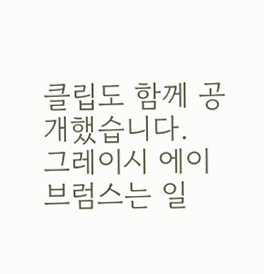클립도 함께 공개했습니다.
그레이시 에이브럼스는 일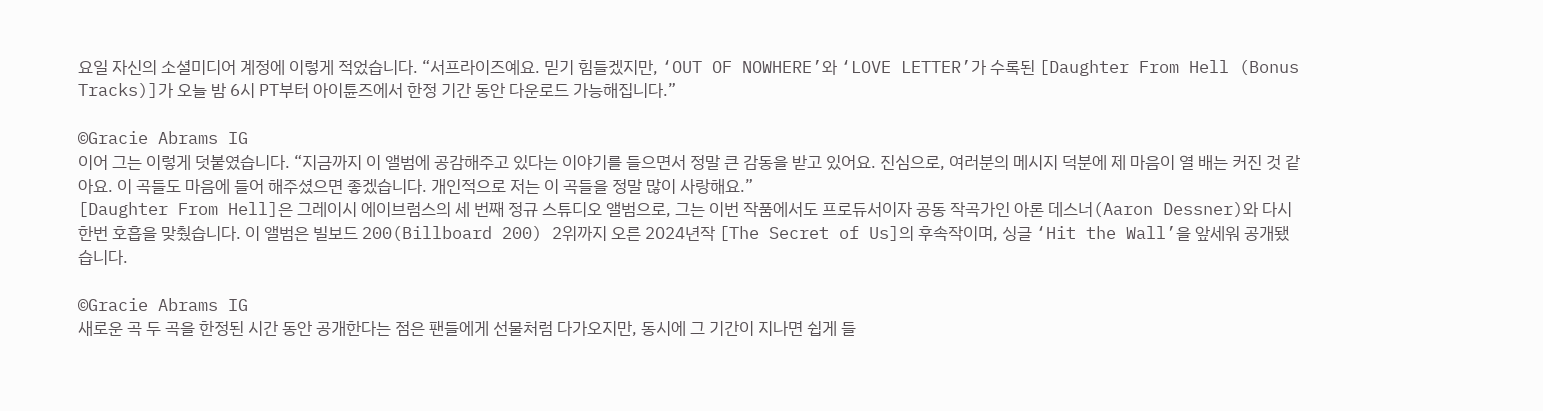요일 자신의 소셜미디어 계정에 이렇게 적었습니다. “서프라이즈예요. 믿기 힘들겠지만, ‘OUT OF NOWHERE’와 ‘LOVE LETTER’가 수록된 [Daughter From Hell (Bonus Tracks)]가 오늘 밤 6시 PT부터 아이튠즈에서 한정 기간 동안 다운로드 가능해집니다.”

©Gracie Abrams IG
이어 그는 이렇게 덧붙였습니다. “지금까지 이 앨범에 공감해주고 있다는 이야기를 들으면서 정말 큰 감동을 받고 있어요. 진심으로, 여러분의 메시지 덕분에 제 마음이 열 배는 커진 것 같아요. 이 곡들도 마음에 들어 해주셨으면 좋겠습니다. 개인적으로 저는 이 곡들을 정말 많이 사랑해요.”
[Daughter From Hell]은 그레이시 에이브럼스의 세 번째 정규 스튜디오 앨범으로, 그는 이번 작품에서도 프로듀서이자 공동 작곡가인 아론 데스너(Aaron Dessner)와 다시 한번 호흡을 맞췄습니다. 이 앨범은 빌보드 200(Billboard 200) 2위까지 오른 2024년작 [The Secret of Us]의 후속작이며, 싱글 ‘Hit the Wall’을 앞세워 공개됐습니다.

©Gracie Abrams IG
새로운 곡 두 곡을 한정된 시간 동안 공개한다는 점은 팬들에게 선물처럼 다가오지만, 동시에 그 기간이 지나면 쉽게 들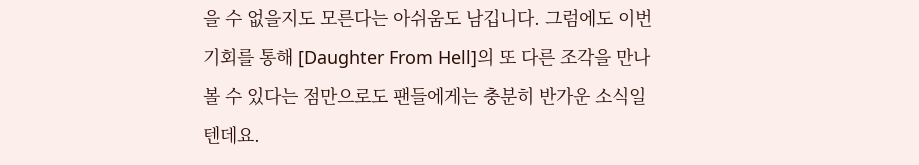을 수 없을지도 모른다는 아쉬움도 남깁니다. 그럼에도 이번 기회를 통해 [Daughter From Hell]의 또 다른 조각을 만나볼 수 있다는 점만으로도 팬들에게는 충분히 반가운 소식일 텐데요.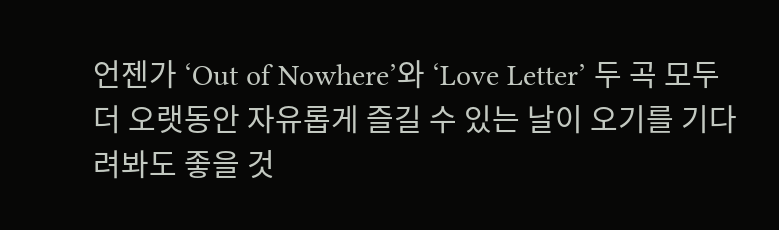언젠가 ‘Out of Nowhere’와 ‘Love Letter’ 두 곡 모두 더 오랫동안 자유롭게 즐길 수 있는 날이 오기를 기다려봐도 좋을 것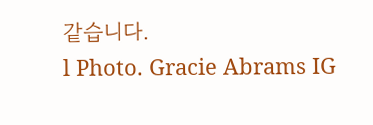같습니다.
l Photo. Gracie Abrams IG